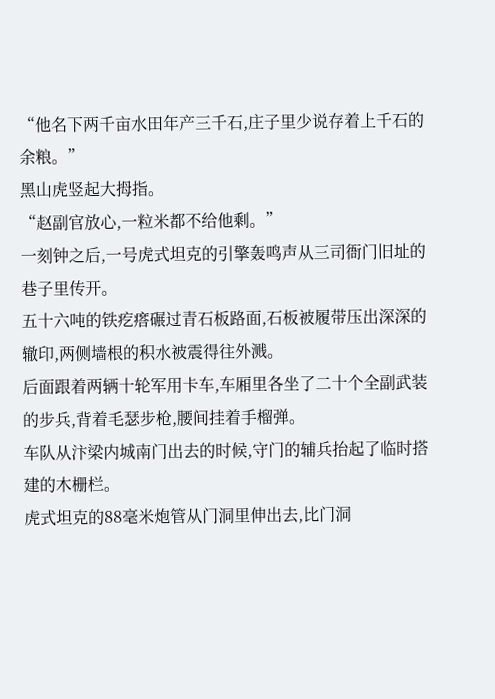“他名下两千亩水田年产三千石,庄子里少说存着上千石的余粮。”
黑山虎竖起大拇指。
“赵副官放心,一粒米都不给他剩。”
一刻钟之后,一号虎式坦克的引擎轰鸣声从三司衙门旧址的巷子里传开。
五十六吨的铁疙瘩碾过青石板路面,石板被履带压出深深的辙印,两侧墙根的积水被震得往外溅。
后面跟着两辆十轮军用卡车,车厢里各坐了二十个全副武装的步兵,背着毛瑟步枪,腰间挂着手榴弹。
车队从汴梁内城南门出去的时候,守门的辅兵抬起了临时搭建的木栅栏。
虎式坦克的88毫米炮管从门洞里伸出去,比门洞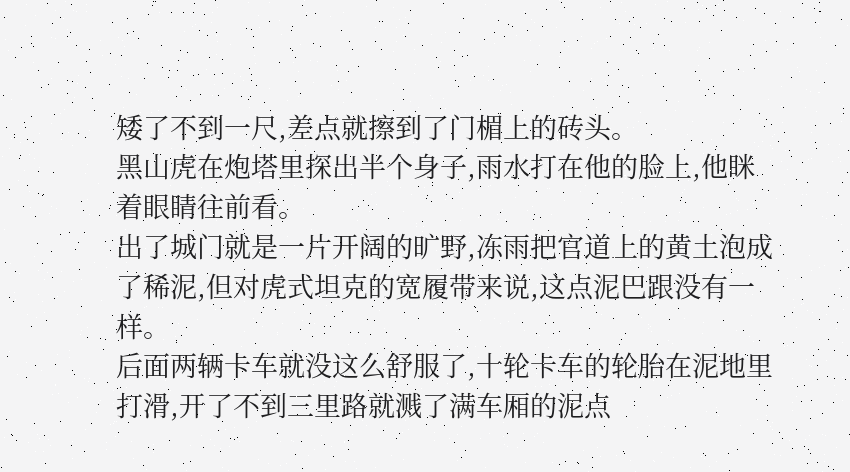矮了不到一尺,差点就擦到了门楣上的砖头。
黑山虎在炮塔里探出半个身子,雨水打在他的脸上,他眯着眼睛往前看。
出了城门就是一片开阔的旷野,冻雨把官道上的黄土泡成了稀泥,但对虎式坦克的宽履带来说,这点泥巴跟没有一样。
后面两辆卡车就没这么舒服了,十轮卡车的轮胎在泥地里打滑,开了不到三里路就溅了满车厢的泥点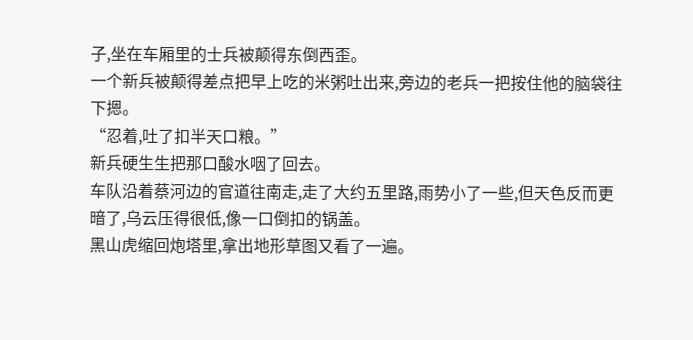子,坐在车厢里的士兵被颠得东倒西歪。
一个新兵被颠得差点把早上吃的米粥吐出来,旁边的老兵一把按住他的脑袋往下摁。
“忍着,吐了扣半天口粮。”
新兵硬生生把那口酸水咽了回去。
车队沿着蔡河边的官道往南走,走了大约五里路,雨势小了一些,但天色反而更暗了,乌云压得很低,像一口倒扣的锅盖。
黑山虎缩回炮塔里,拿出地形草图又看了一遍。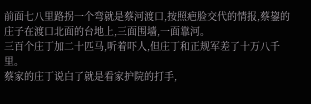前面七八里路拐一个弯就是蔡河渡口,按照疤脸交代的情报,蔡鋆的庄子在渡口北面的台地上,三面围墙,一面靠河。
三百个庄丁加二十匹马,听着吓人,但庄丁和正规军差了十万八千里。
蔡家的庄丁说白了就是看家护院的打手,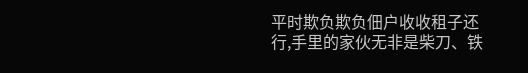平时欺负欺负佃户收收租子还行,手里的家伙无非是柴刀、铁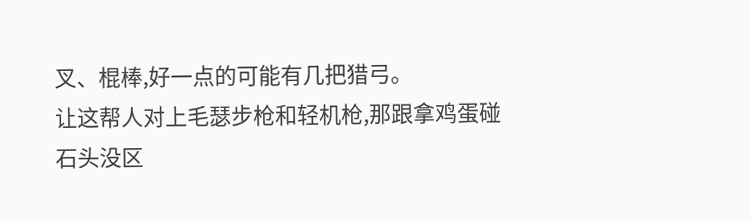叉、棍棒,好一点的可能有几把猎弓。
让这帮人对上毛瑟步枪和轻机枪,那跟拿鸡蛋碰石头没区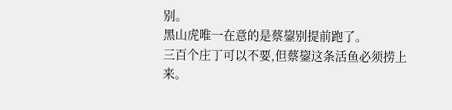别。
黑山虎唯一在意的是蔡鋆别提前跑了。
三百个庄丁可以不要,但蔡鋆这条活鱼必须捞上来。